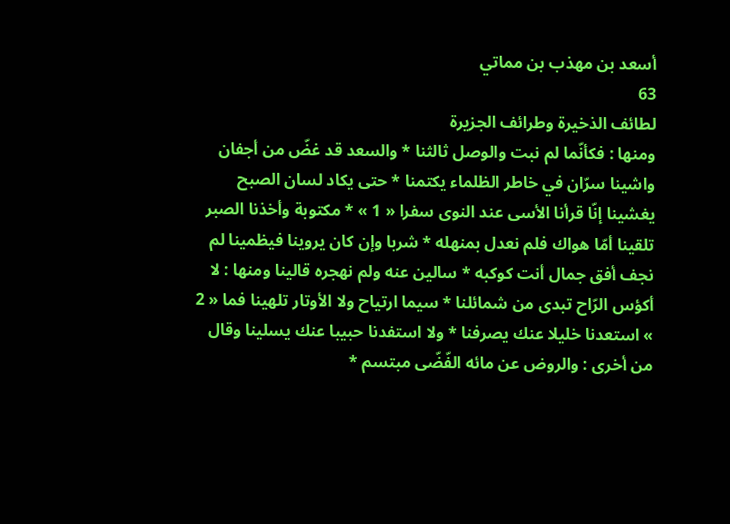أسعد بن مهذب بن مماتي
63
لطائف الذخيرة وطرائف الجزيرة
ومنها : فكأنّما لم نبت والوصل ثالثنا * والسعد قد غضّ من أجفان واشينا سرّان في خاطر الظلماء يكتمنا * حتى يكاد لسان الصبح يغشينا إنّا قرأنا الأسى عند النوى سفرا « 1 » * مكتوبة وأخذنا الصبر تلقينا أمّا هواك فلم نعدل بمنهله * شربا وإن كان يروينا فيظمينا لم نجف أفق جمال أنت كوكبه * سالين عنه ولم نهجره قالينا ومنها : لا أكؤس الرّاح تبدى من شمائلنا * سيما ارتياح ولا الأوتار تلهينا فما « 2 » استعدنا خليلا عنك يصرفنا * ولا استفدنا حبيبا عنك يسلينا وقال من أخرى : والروض عن مائه الفّضّى مبتسم *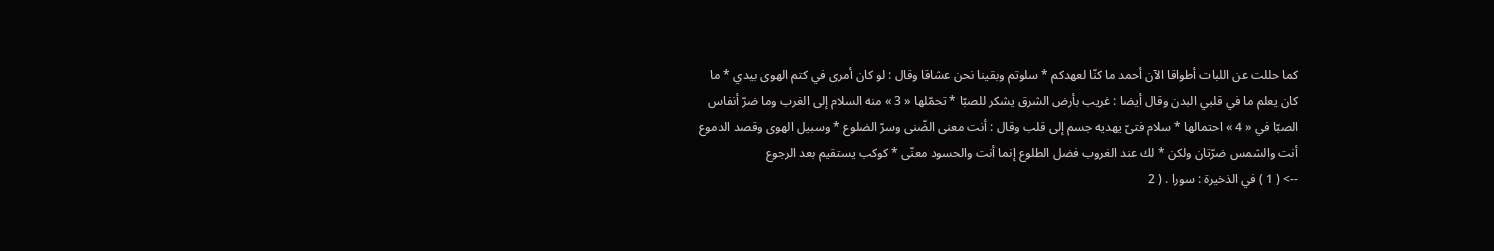كما حللت عن اللبات أطواقا الآن أحمد ما كنّا لعهدكم * سلوتم وبقينا نحن عشاقا وقال : لو كان أمرى في كتم الهوى بيدي * ما كان يعلم ما في قلبي البدن وقال أيضا : غريب بأرض الشرق يشكر للصبّا * تحمّلها « 3 » منه السلام إلى الغرب وما ضرّ أنفاس الصبّا في « 4 » احتمالها * سلام فتىّ يهديه جسم إلى قلب وقال : أنت معنى الضّنى وسرّ الضلوع * وسبيل الهوى وقصد الدموع أنت والشمس ضرّتان ولكن * لك عند الغروب فضل الطلوع إنما أنت والحسود معنّى * كوكب يستقيم بعد الرجوع
--> ( 1 ) في الذخيرة : سورا . ( 2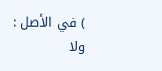) في الأصل : ولا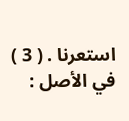استعرنا . ( 3 ) في الأصل :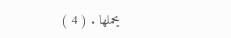يحملها . ( 4 )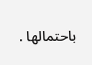باحتمالها .